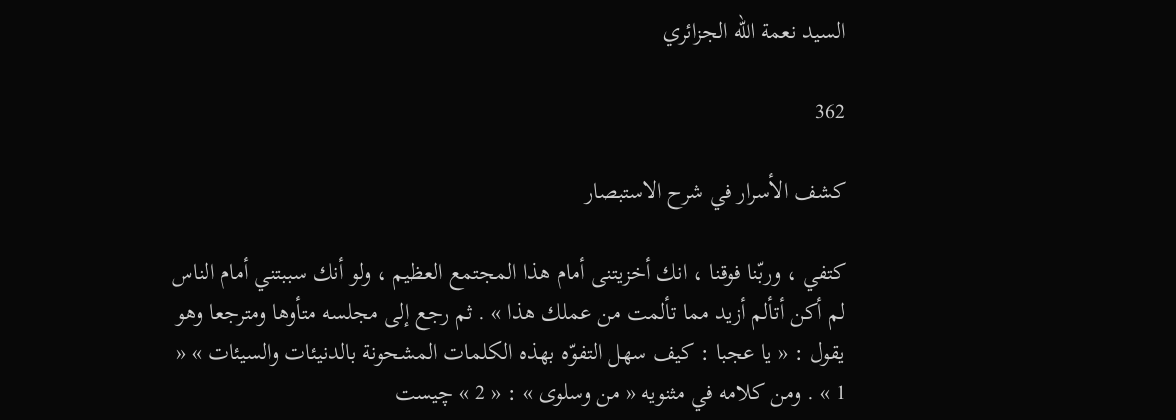السيد نعمة الله الجزائري

362

كشف الأسرار في شرح الاستبصار

كتفي ، وربّنا فوقنا ، انك أخزيتنى أمام هذا المجتمع العظيم ، ولو أنك سببتني أمام الناس لم أكن أتألم أزيد مما تألمت من عملك هذا » . ثم رجع إلى مجلسه متأوها ومترجعا وهو يقول : « يا عجبا : كيف سهل التفوّه بهذه الكلمات المشحونة بالدنيئات والسيئات » « 1 » . ومن كلامه في مثنويه « من وسلوى » : « 2 » چيست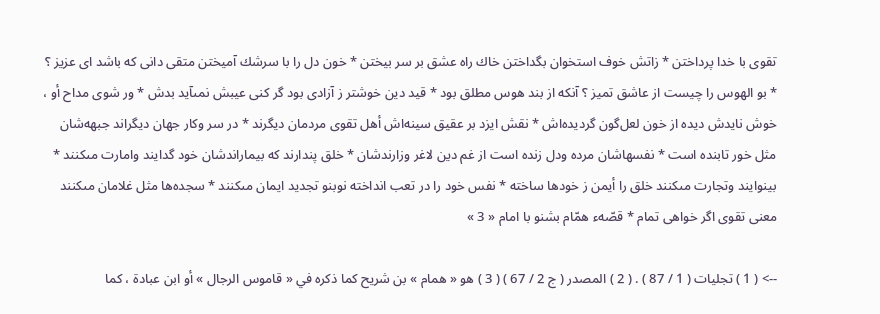تقوى با خدا پرداختن * زاتش خوف استخوان بگداختن خاك راه عشق بر سر بيختن * خون دل را با سرشك آميختن متقى دانى كه باشد اى عزيز ؟ * بو الهوس را چيست از عاشق تميز ؟ آنكه از بند هوس مطلق بود * قيد دين خوشتر ز آزادى بود گر كنى عيبش نمىآيد بدش * ور شوى مداح أو ، خوش نايدش ديده از خون لعل‌گون گرديده‌اش * نقش ايزد بر عقيق سينه‌اش أهل تقوى مردمان ديگرند * در سر وكار جهان ديگراند جبهه‌شان مثل خور تابنده است * نفسهاشان مرده ودل زنده است از غم دين لاغر وزارندشان * خلق پندارند كه بيماراندشان خود گدايند وامارت مىكنند * بينوايند وتجارت مىكنند خلق را أيمن ز خودها ساخته * نفس خود را در تعب انداخته نوبنو تجديد ايمان مىكنند * سجده‌ها مثل غلامان مىكنند معنى تقوى اگر خواهى تمام * قصّهء همّام بشنو با امام « 3 »

--> ( 1 ) تجليات ( 1 / 87 ) . ( 2 ) المصدر ( ج 2 / 67 ) ( 3 ) هو « همام » بن شريح كما ذكره في « قاموس الرجال » أو ابن عبادة ، كما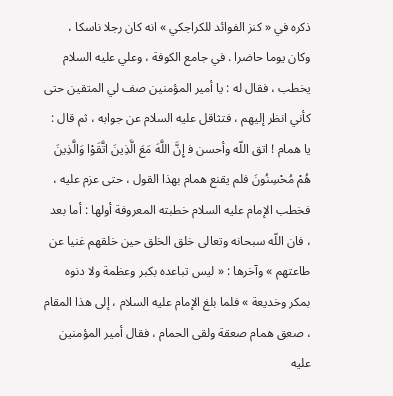ذكره في « كنز الفوائد للكراجكي » انه كان رجلا ناسكا ، وكان يوما حاضرا . في جامع الكوفة ، وعلي عليه السلام يخطب ، فقال له : يا أمير المؤمنين صف لي المتقين حتى كأني انظر إليهم ، فتثاقل عليه السلام عن جوابه ، ثم قال : يا همام ! اتق اللّه وأحسن ف‍ إِنَّ اللَّهَ مَعَ الَّذِينَ اتَّقَوْا وَالَّذِينَ هُمْ مُحْسِنُونَ فلم يقنع همام بهذا القول ، حتى عزم عليه ، فخطب الإمام عليه السلام خطبته المعروفة أولها : أما بعد ، فان اللّه سبحانه وتعالى خلق الخلق حين خلقهم غنيا عن طاعتهم » وآخرها : « ليس تباعده بكبر وعظمة ولا دنوه بمكر وخديعة » فلما بلغ الإمام عليه السلام ، إلى هذا المقام ، صعق همام صعقة ولقى الحمام ، فقال أمير المؤمنين عليه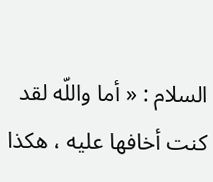السلام : « أما واللّه لقد كنت أخافها عليه ، هكذا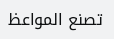تصنع المواعظ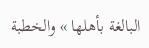البالغة بأهلها » والخطبة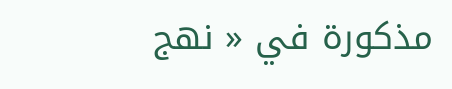مذكورة في « نهج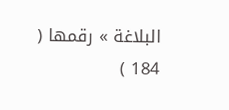البلاغة » رقمها ( 184 )